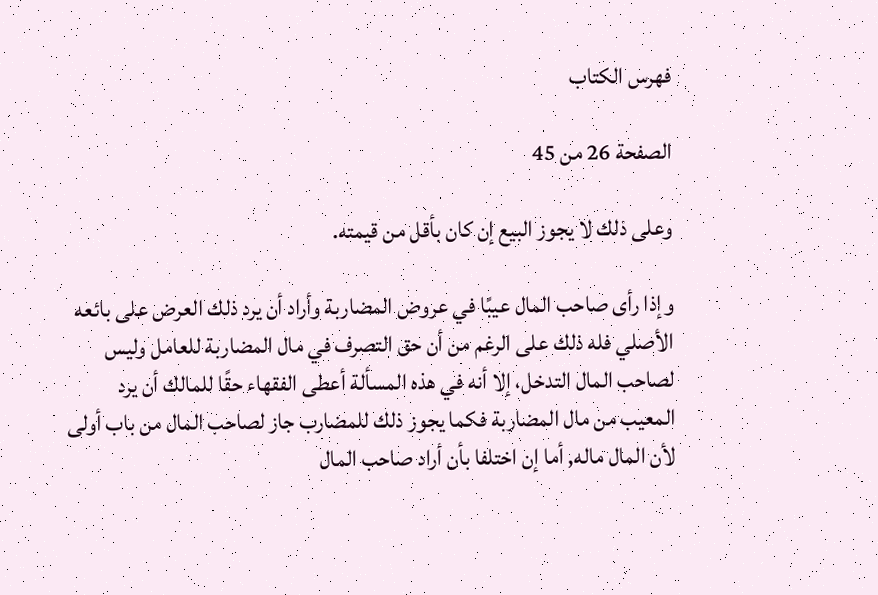فهرس الكتاب

الصفحة 26 من 45

وعلى ذلك لا يجوز البيع إن كان بأقل من قيمته.

وإذا رأى صاحب المال عيبًا في عروض المضاربة وأراد أن يرد ذلك العرض على بائعه الأصلي فله ذلك على الرغم من أن حق التصرف في مال المضاربة للعامل وليس لصاحب المال التدخل، إلا أنه في هذه المسألة أعطى الفقهاء حقًا للمالك أن يرد المعيب من مال المضاربة فكما يجوز ذلك للمضارب جاز لصاحب المال من باب أولى لأن المال ماله, أما إن اختلفا بأن أراد صاحب المال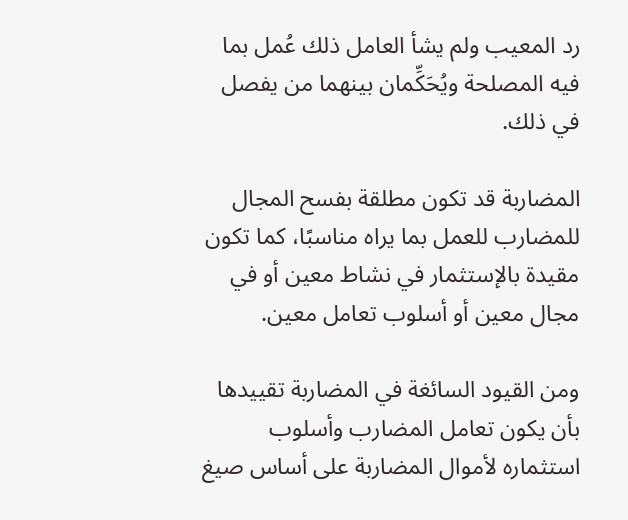رد المعيب ولم يشأ العامل ذلك عُمل بما فيه المصلحة ويُحَكِّمان بينهما من يفصل في ذلك.

المضاربة قد تكون مطلقة بفسح المجال للمضارب للعمل بما يراه مناسبًا، كما تكون مقيدة بالإستثمار في نشاط معين أو في مجال معين أو أسلوب تعامل معين.

ومن القيود السائغة في المضاربة تقييدها بأن يكون تعامل المضارب وأسلوب استثماره لأموال المضاربة على أساس صيغ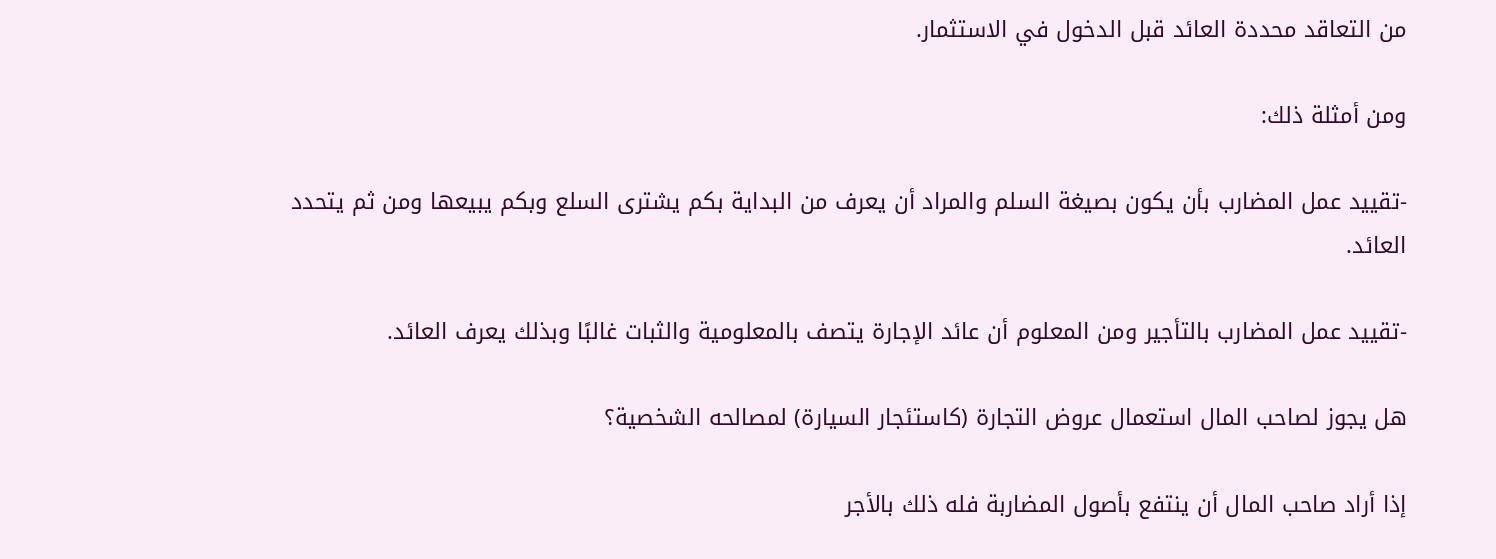من التعاقد محددة العائد قبل الدخول في الاستثمار.

ومن أمثلة ذلك:

-تقييد عمل المضارب بأن يكون بصيغة السلم والمراد أن يعرف من البداية بكم يشترى السلع وبكم يبيعها ومن ثم يتحدد العائد.

-تقييد عمل المضارب بالتأجير ومن المعلوم أن عائد الإجارة يتصف بالمعلومية والثبات غالبًا وبذلك يعرف العائد.

هل يجوز لصاحب المال استعمال عروض التجارة (كاستئجار السيارة) لمصالحه الشخصية؟

إذا أراد صاحب المال أن ينتفع بأصول المضاربة فله ذلك بالأجر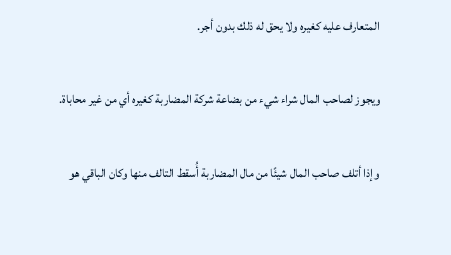المتعارف عليه كغيره ولا يحق له ذلك بدون أجر.

ويجوز لصاحب المال شراء شيء من بضاعة شركة المضاربة كغيره أي من غير محاباة.

وإذا أتلف صاحب المال شيئًا من مال المضاربة أُسقط التالف منها وكان الباقي هو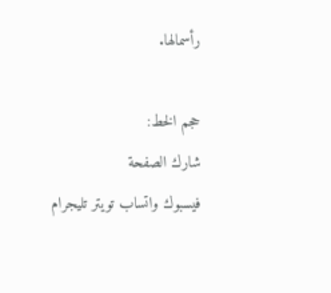رأسمالها.

حجم الخط:
شارك الصفحة
فيسبوك واتساب تويتر تليجرام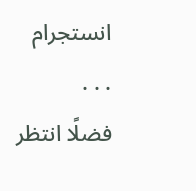انستجرام
. . .
فضلًا انتظر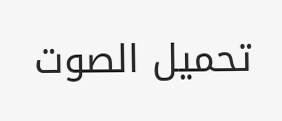تحميل الصوت